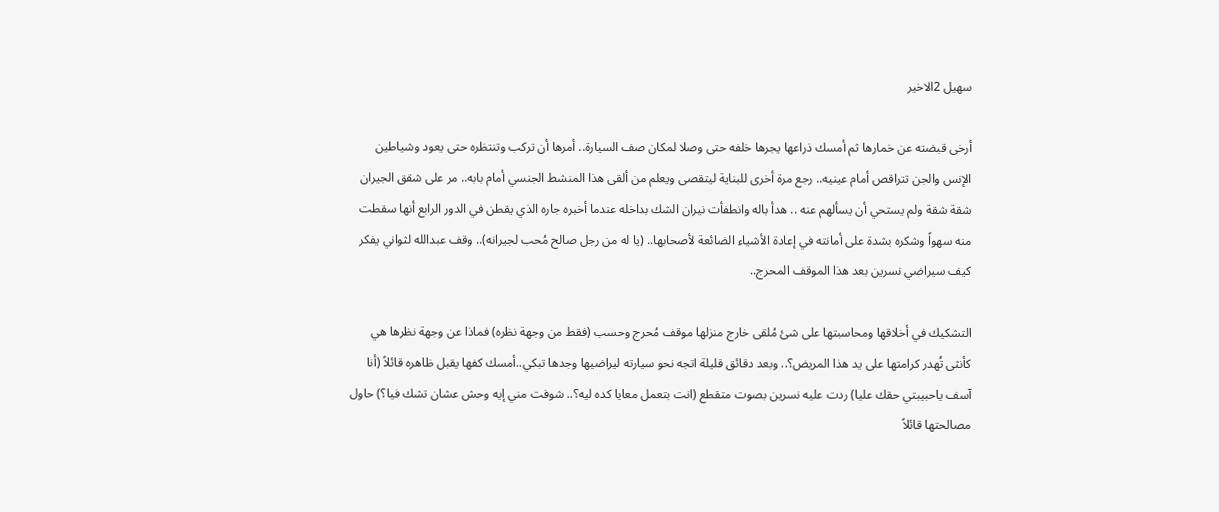سهيل 2الاخير

أرخى قبضته عن خمارها ثم أمسك ذراعها يجرها خلفه حتى وصلا لمكان صف السيارة.. أمرها أن تركب وتنتظره حتى يعود وشياطين الإنس والجن تتراقص أمام عينيه.. رجع مرة أخرى للبناية ليتقصى ويعلم من ألقى هذا المنشط الجنسي أمام بابه.. مر على شقق الجيران شقة شقة ولم يستحي أن يسألهم عنه .. هدأ باله وانطفأت نيران الشك بداخله عندما أخبره جاره الذي يقطن في الدور الرابع أنها سقطت منه سهواً وشكره بشدة على أمانته في إعادة الأشياء الضائعة لأصحابها.. (يا له من رجل صالح مُحب لجيرانه).. وقف عبدالله لثواني يفكر كيف سيراضي نسرين بعد هذا الموقف المحرج..

التشكيك في أخلاقها ومحاسبتها على شئ مُلقى خارج منزلها موقف مُحرج وحسب (فقط من وجهة نظره) فماذا عن وجهة نظرها هي كأنثى تُهدر كرامتها على يد هذا المريض؟.. وبعد دقائق قليلة اتجه نحو سيارته ليراضيها وجدها تبكي..أمسك كفها يقبل ظاهره قائلاً (أنا آسف ياحبيبتي حقك عليا) ردت عليه نسرين بصوت متقطع (انت بتعمل معايا كده ليه؟.. شوفت مني إيه وحش عشان تشك فيا؟) حاول مصالحتها قائلاً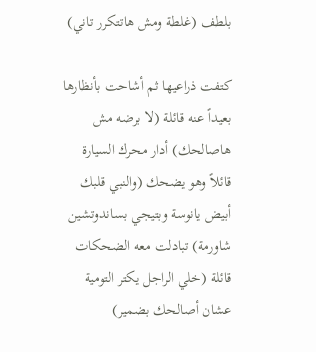بلطف (غلطة ومش هاتتكرر تاني)

كتفت ذراعيها ثم أشاحت بأنظارها بعيداً عنه قائلة (لا برضه مش هاصالحك) أدار محرك السيارة قائلاً وهو يضحك (والنبي قلبك أبيض يانوسة وبتيجي بساندوتشين شاورمة) تبادلت معه الضحكات قائلة (خلي الراجل يكتر التومية عشان أصالحك بضمير)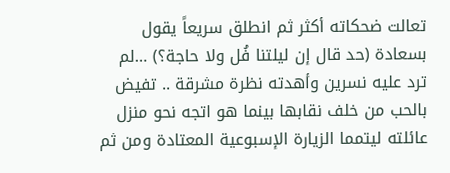تعالت ضحكاته أكثر ثم انطلق سريعاً يقول بسعادة (حد قال إن ليلتنا فُل ولا حاجة؟) …لم ترد عليه نسرين وأهدته نظرة مشرقة .. تفيض بالحب من خلف نقابها بينما هو اتجه نحو منزل عائلته ليتمما الزيارة الإسبوعية المعتادة ومن ثم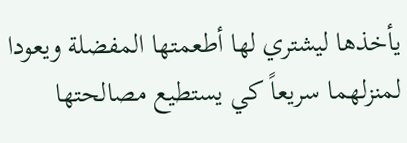يأخذها ليشتري لها أطعمتها المفضلة ويعودا لمنزلهما سريعاً كي يستطيع مصالحتها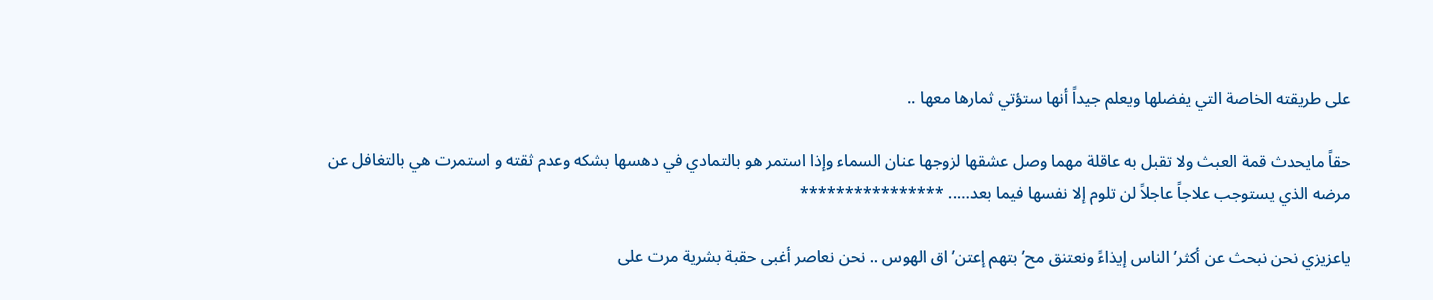على طريقته الخاصة التي يفضلها ويعلم جيداً أنها ستؤتي ثمارها معها ..

حقاً مايحدث قمة العبث ولا تقبل به عاقلة مهما وصل عشقها لزوجها عنان السماء وإذا استمر هو بالتمادي في دهسها بشكه وعدم ثقته و استمرت هي بالتغافل عن مرضه الذي يستوجب علاجاً عاجلاً لن تلوم إلا نفسها فيما بعد….. ****************

ياعزيزي نحن نبحث عن أكثر’ الناس إيذاءً ونعتنق مح’بتهم إعتن’اق الهوس .. نحن نعاصر أغبى حقبة بشرية مرت على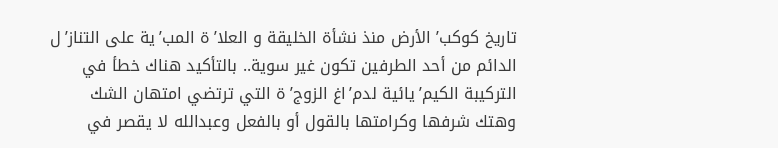تاريخ كوكب’ الأرض منذ نشأة الخليقة و العلا’ة المب’ية على التناز’ل الدائم من أحد الطرفين تكون غير سوية.. بالتأكيد هناك خطأ في التركيبة الكيم’يائية لدم’اغ الزوج’ة التي ترتضي امتهان الشك وهتك شرفها وكرامتها بالقول أو بالفعل وعبدالله لا يقصر في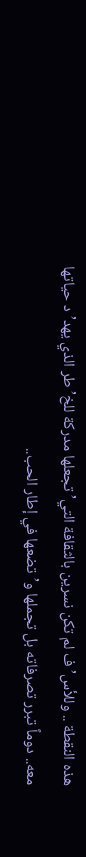هذه النقطة .. وللأس’ف لم تكن نسرين بالثقافة التي’ تجعلها مدركة للخ’طر الذي يهد’د حياتها معه.. دوماً تبرر تصرفاته بل تجملها و’تضعها في إطار الحب..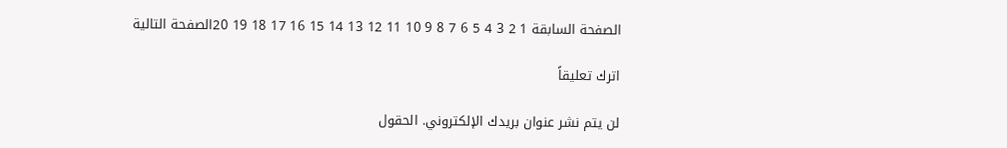الصفحة السابقة 1 2 3 4 5 6 7 8 9 10 11 12 13 14 15 16 17 18 19 20الصفحة التالية

اترك تعليقاً

لن يتم نشر عنوان بريدك الإلكتروني. الحقول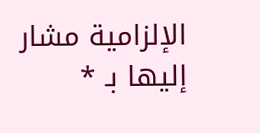الإلزامية مشار إليها بـ *